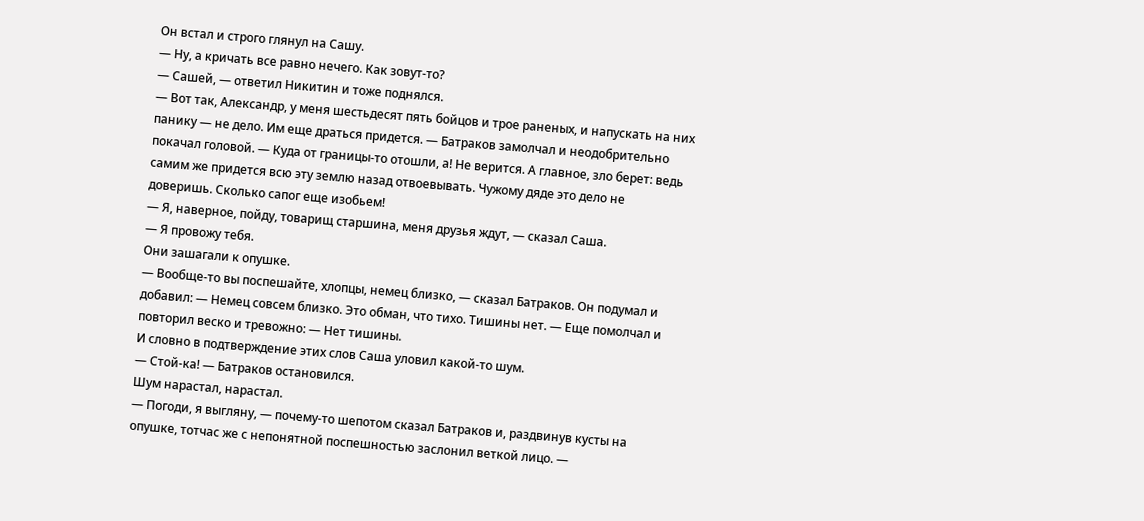Он встал и строго глянул на Сашу.
— Ну, а кричать все равно нечего. Как зовут-то?
— Сашей, — ответил Никитин и тоже поднялся.
— Вот так, Александр, у меня шестьдесят пять бойцов и трое раненых, и напускать на них панику — не дело. Им еще драться придется. — Батраков замолчал и неодобрительно покачал головой. — Куда от границы-то отошли, а! Не верится. А главное, зло берет: ведь самим же придется всю эту землю назад отвоевывать. Чужому дяде это дело не доверишь. Сколько сапог еще изобьем!
— Я, наверное, пойду, товарищ старшина, меня друзья ждут, — сказал Саша.
— Я провожу тебя.
Они зашагали к опушке.
— Вообще-то вы поспешайте, хлопцы, немец близко, — сказал Батраков. Он подумал и добавил: — Немец совсем близко. Это обман, что тихо. Тишины нет. — Еще помолчал и повторил веско и тревожно: — Нет тишины.
И словно в подтверждение этих слов Саша уловил какой-то шум.
— Стой-ка! — Батраков остановился.
Шум нарастал, нарастал.
— Погоди, я выгляну, — почему-то шепотом сказал Батраков и, раздвинув кусты на опушке, тотчас же с непонятной поспешностью заслонил веткой лицо. —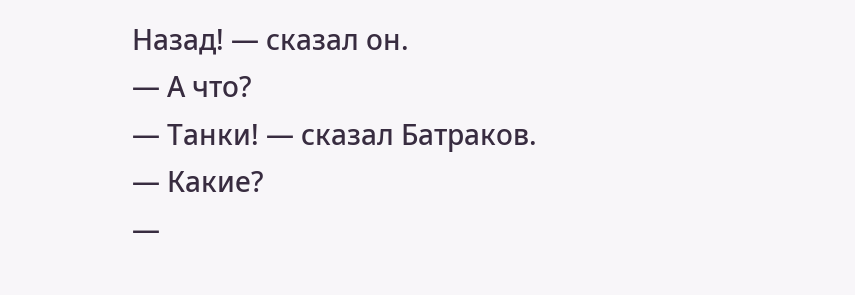Назад! — сказал он.
— А что?
— Танки! — сказал Батраков.
— Какие?
—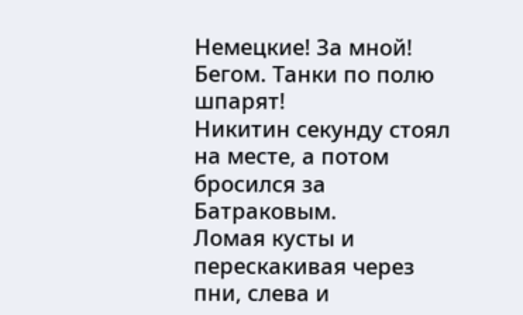Немецкие! За мной! Бегом. Танки по полю шпарят!
Никитин секунду стоял на месте, а потом бросился за Батраковым.
Ломая кусты и перескакивая через пни, слева и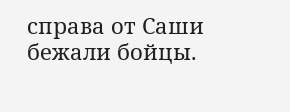справа от Саши бежали бойцы.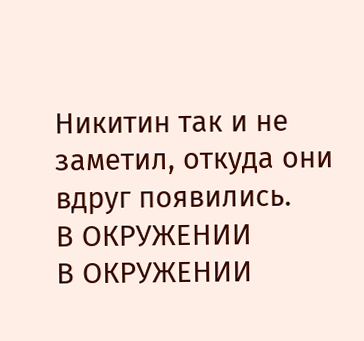Никитин так и не заметил, откуда они вдруг появились.
В ОКРУЖЕНИИ
В ОКРУЖЕНИИ